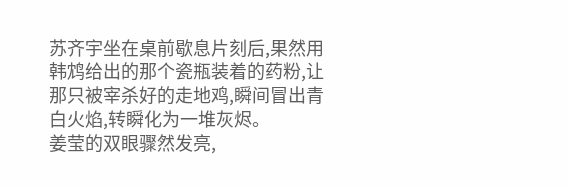苏齐宇坐在桌前歇息片刻后,果然用韩鸩给出的那个瓷瓶装着的药粉,让那只被宰杀好的走地鸡,瞬间冒出青白火焰,转瞬化为一堆灰烬。
姜莹的双眼骤然发亮,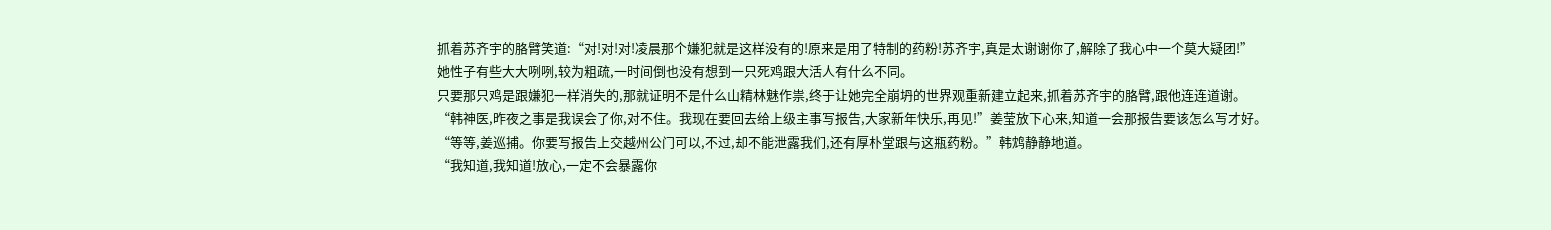抓着苏齐宇的胳臂笑道:“对!对!对!凌晨那个嫌犯就是这样没有的!原来是用了特制的药粉!苏齐宇,真是太谢谢你了,解除了我心中一个莫大疑团!”
她性子有些大大咧咧,较为粗疏,一时间倒也没有想到一只死鸡跟大活人有什么不同。
只要那只鸡是跟嫌犯一样消失的,那就证明不是什么山精林魅作祟,终于让她完全崩坍的世界观重新建立起来,抓着苏齐宇的胳臂,跟他连连道谢。
“韩神医,昨夜之事是我误会了你,对不住。我现在要回去给上级主事写报告,大家新年快乐,再见!”姜莹放下心来,知道一会那报告要该怎么写才好。
“等等,姜巡捕。你要写报告上交越州公门可以,不过,却不能泄露我们,还有厚朴堂跟与这瓶药粉。”韩鸩静静地道。
“我知道,我知道!放心,一定不会暴露你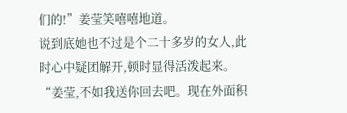们的!”姜莹笑嘻嘻地道。
说到底她也不过是个二十多岁的女人,此时心中疑团解开,顿时显得活泼起来。
“姜莹,不如我送你回去吧。现在外面积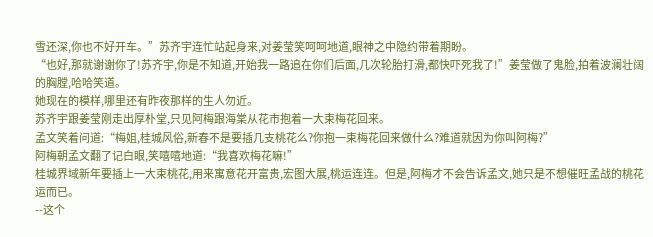雪还深,你也不好开车。”苏齐宇连忙站起身来,对姜莹笑呵呵地道,眼神之中隐约带着期盼。
“也好,那就谢谢你了!苏齐宇,你是不知道,开始我一路追在你们后面,几次轮胎打滑,都快吓死我了!”姜莹做了鬼脸,拍着波澜壮阔的胸膛,哈哈笑道。
她现在的模样,哪里还有昨夜那样的生人勿近。
苏齐宇跟姜莹刚走出厚朴堂,只见阿梅跟海棠从花市抱着一大束梅花回来。
孟文笑着问道:“梅姐,桂城风俗,新春不是要插几支桃花么?你抱一束梅花回来做什么?难道就因为你叫阿梅?”
阿梅朝孟文翻了记白眼,笑嘻嘻地道:“我喜欢梅花嘛!”
桂城界域新年要插上一大束桃花,用来寓意花开富贵,宏图大展,桃运连连。但是,阿梅才不会告诉孟文,她只是不想催旺孟战的桃花运而已。
--这个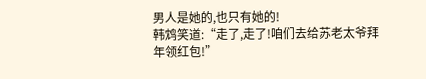男人是她的,也只有她的!
韩鸩笑道:“走了,走了!咱们去给苏老太爷拜年领红包!”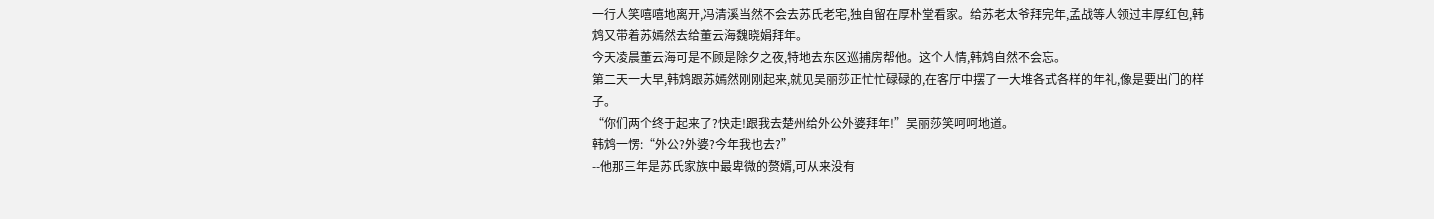一行人笑嘻嘻地离开,冯清溪当然不会去苏氏老宅,独自留在厚朴堂看家。给苏老太爷拜完年,孟战等人领过丰厚红包,韩鸩又带着苏嫣然去给董云海魏晓娟拜年。
今天凌晨董云海可是不顾是除夕之夜,特地去东区巡捕房帮他。这个人情,韩鸩自然不会忘。
第二天一大早,韩鸩跟苏嫣然刚刚起来,就见吴丽莎正忙忙碌碌的,在客厅中摆了一大堆各式各样的年礼,像是要出门的样子。
“你们两个终于起来了?快走!跟我去楚州给外公外婆拜年!”吴丽莎笑呵呵地道。
韩鸩一愣:“外公?外婆?今年我也去?”
--他那三年是苏氏家族中最卑微的赘婿,可从来没有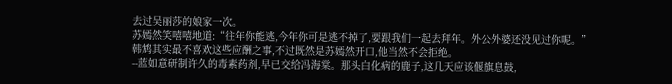去过吴丽莎的娘家一次。
苏嫣然笑嘻嘻地道:“往年你能逃,今年你可是逃不掉了,要跟我们一起去拜年。外公外婆还没见过你呢。”
韩鸩其实最不喜欢这些应酬之事,不过既然是苏嫣然开口,他当然不会拒绝。
--蓝如意研制许久的毒素药剂,早已交给冯海棠。那头白化病的鹿子,这几天应该偃旗息鼓,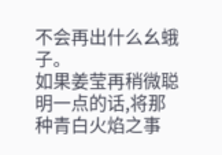不会再出什么幺蛾子。
如果姜莹再稍微聪明一点的话,将那种青白火焰之事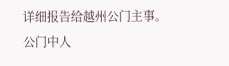详细报告给越州公门主事。公门中人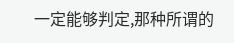一定能够判定,那种所谓的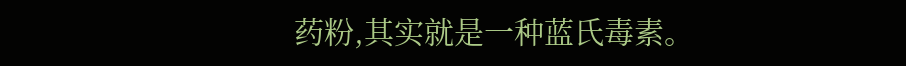药粉,其实就是一种蓝氏毒素。